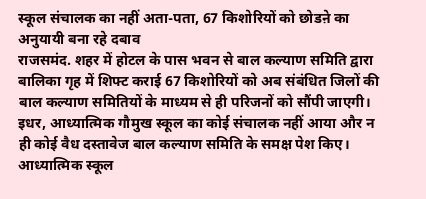स्कूल संचालक का नहीं अता-पता, 67 किशोरियों को छोडऩे का अनुयायी बना रहे दबाव
राजसमंद. शहर में होटल के पास भवन से बाल कल्याण समिति द्वारा बालिका गृह में शिफ्ट कराई 67 किशोरियों को अब संबंधित जिलों की बाल कल्याण समितियों के माध्यम से ही परिजनों को सौंपी जाएगी। इधर, आध्यात्मिक गौमुख स्कूल का कोई संचालक नहीं आया और न ही कोई वैध दस्तावेज बाल कल्याण समिति के समक्ष पेश किए। आध्यात्मिक स्कूल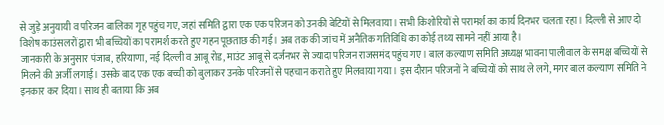से जुड़े अनुयायी व परिजन बालिका गृह पहुंच गए, जहां समिति द्वारा एक एक परिजन को उनकी बेटियों से मिलवाया। सभी किशोरियों से परामर्श का कार्य दिनभर चलता रहा। दिल्ली से आए दो विशेष काउंसलरों द्वारा भी बच्चियों का परामर्श करते हुए गहन पूछताछ की गई। अब तक की जांच में अनैतिक गतिविधि का कोई तथ्य सामने नहीं आया है।
जानकारी के अनुसार पंजाब, हरियाणा, नई दिल्ली व आबू रोड, माउंट आबू से दर्जनभर से ज्यादा परिजन राजसमंद पहुंच गए। बाल कल्याण समिति अध्यक्ष भावना पालीवाल के समक्ष बच्चियों से मिलने की अर्जी लगाई। उसके बाद एक एक बच्ची को बुलाकर उनके परिजनों से पहचान कराते हुए मिलवाया गया। इस दौरान परिजनों ने बच्चियों को साथ ले लगे, मगर बाल कल्याण समिति ने इनकार कर दिया। साथ ही बताया कि अब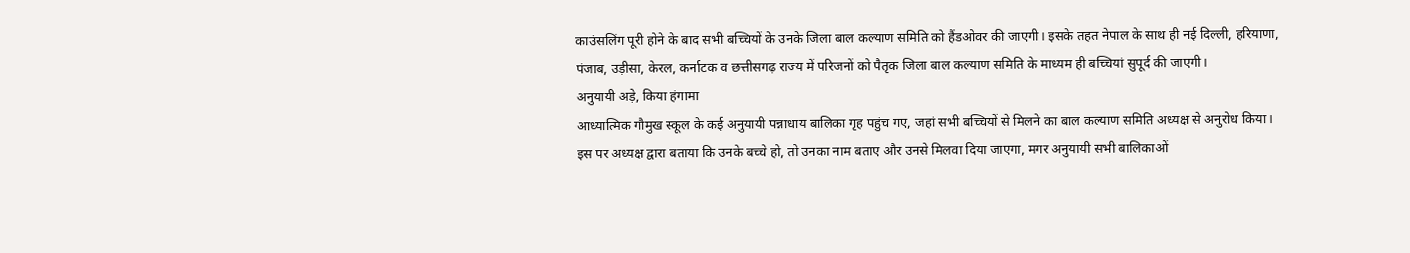काउंसलिंग पूरी होने के बाद सभी बच्चियों के उनके जिला बाल कल्याण समिति को हैंडओवर की जाएगी। इसके तहत नेपाल के साथ ही नई दिल्ली, हरियाणा, पंजाब, उड़ीसा, केरल, कर्नाटक व छत्तीसगढ़ राज्य में परिजनों को पैतृक जिला बाल कल्याण समिति के माध्यम ही बच्चियां सुपूर्द की जाएगी।
अनुयायी अड़े, किया हंगामा
आध्यात्मिक गौमुख स्कूल के कई अनुयायी पन्नाधाय बालिका गृह पहुंच गए, जहां सभी बच्चियों से मिलने का बाल कल्याण समिति अध्यक्ष से अनुरोध किया। इस पर अध्यक्ष द्वारा बताया कि उनके बच्चे हो, तो उनका नाम बताए और उनसे मिलवा दिया जाएगा, मगर अनुयायी सभी बालिकाओं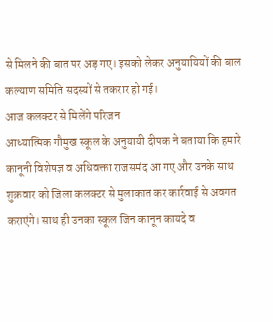से मिलने की बात पर अड़ गए। इसको लेकर अनुयायियों की बाल कल्याण समिति सदस्यों से तकरार हो गई।
आज कलक्टर से मिलेंगे परिजन
आध्यात्मिक गौमुख स्कूल के अनुयायी दीपक ने बताया कि हमारे कानूनी विशेषज्ञ व अधिवक्ता राजसमंद आ गए और उनके साथ शुक्रवार को जिला कलक्टर से मुलाकात कर कार्रवाई से अवगत कराएंगे। साथ ही उनका स्कूल जिन कानून कायदे व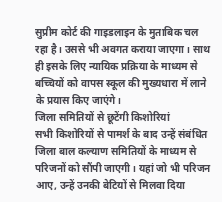सुप्रीम कोर्ट की गाइडलाइन के मुताबिक चल रहा है। उससे भी अवगत कराया जाएगा। साथ ही इसके लिए न्यायिक प्रक्रिया के माध्यम से बच्चियों को वापस स्कूल की मुख्यधारा में लाने के प्रयास किए जाएंगे।
जिला समितियों से छूटेंगी किशोरियां
सभी किशोरियों से पामर्श के बाद उन्हें संबंधित जिला बाल कल्याण समितियों के माध्यम से परिजनों को सौंपी जाएगी। यहां जो भी परिजन आए, उन्हें उनकी बेटियों से मिलवा दिया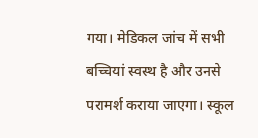गया। मेडिकल जांच में सभी बच्चियां स्वस्थ है और उनसे परामर्श कराया जाएगा। स्कूल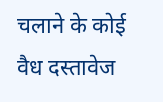चलाने के कोई वैध दस्तावेज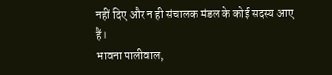नहीं दिए और न ही संचालक मंडल के कोई सदस्य आए हैं।
भावना पालीवाल,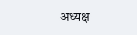अध्यक्ष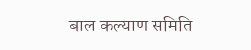बाल कल्याण समिति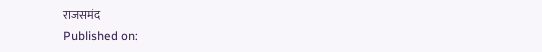राजसमंद
Published on: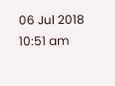06 Jul 2018 10:51 am